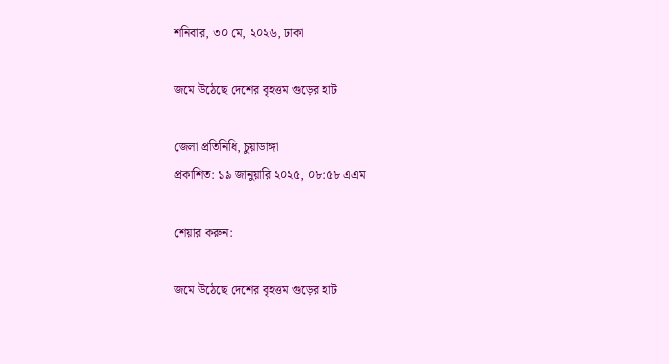শনিবার, ৩০ মে, ২০২৬, ঢাকা

জমে উঠেছে দেশের বৃহত্তম গুড়ের হাট

জেলা প্রতিনিধি, চুয়াডাঙ্গা
প্রকাশিত: ১৯ জানুয়ারি ২০২৫, ০৮:৫৮ এএম

শেয়ার করুন:

জমে উঠেছে দেশের বৃহত্তম গুড়ের হাট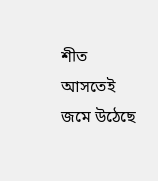শীত আসতেই জমে উঠেছে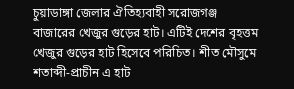চুয়াডাঙ্গা জেলার ঐতিহ্যবাহী সরোজগঞ্জ বাজারের খেজুর গুড়ের হাট। এটিই দেশের বৃহত্তম খেজুর গুড়ের হাট হিসেবে পরিচিত। শীত মৌসুমে শতাব্দী-প্রাচীন এ হাট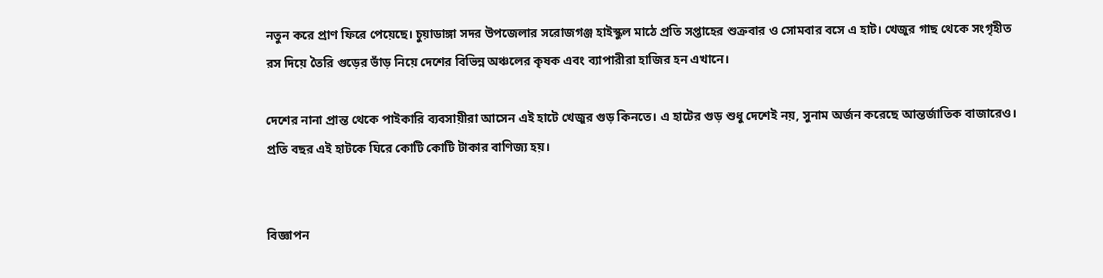নতুন করে প্রাণ ফিরে পেয়েছে। চুয়াডাঙ্গা সদর উপজেলার সরোজগঞ্জ হাইস্কুল মাঠে প্রতি সপ্তাহের শুক্রবার ও সোমবার বসে এ হাট। খেজুর গাছ থেকে সংগৃহীত রস দিয়ে তৈরি গুড়ের ভাঁড় নিয়ে দেশের বিভিন্ন অঞ্চলের কৃষক এবং ব্যাপারীরা হাজির হন এখানে।

দেশের নানা প্রান্ত থেকে পাইকারি ব্যবসায়ীরা আসেন এই হাটে খেজুর গুড় কিনতে। এ হাটের গুড় শুধু দেশেই নয়, সুনাম অর্জন করেছে আন্তর্জাতিক বাজারেও। প্রতি বছর এই হাটকে ঘিরে কোটি কোটি টাকার বাণিজ্য হয়।


বিজ্ঞাপন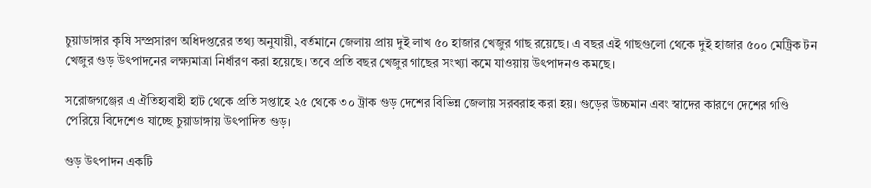চুয়াডাঙ্গার কৃষি সম্প্রসারণ অধিদপ্তরের তথ্য অনুযায়ী, বর্তমানে জেলায় প্রায় দুই লাখ ৫০ হাজার খেজুর গাছ রয়েছে। এ বছর এই গাছগুলো থেকে দুই হাজার ৫০০ মেট্রিক টন খেজুর গুড় উৎপাদনের লক্ষ্যমাত্রা নির্ধারণ করা হয়েছে। তবে প্রতি বছর খেজুর গাছের সংখ্যা কমে যাওয়ায় উৎপাদনও কমছে।

সরোজগঞ্জের এ ঐতিহ্যবাহী হাট থেকে প্রতি সপ্তাহে ২৫ থেকে ৩০ ট্রাক গুড় দেশের বিভিন্ন জেলায় সরবরাহ করা হয়। গুড়ের উচ্চমান এবং স্বাদের কারণে দেশের গণ্ডি পেরিয়ে বিদেশেও যাচ্ছে চুয়াডাঙ্গায় উৎপাদিত গুড়।

গুড় উৎপাদন একটি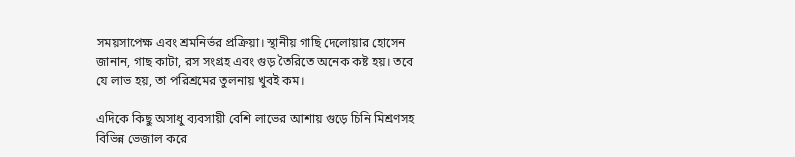সময়সাপেক্ষ এবং শ্রমনির্ভর প্রক্রিয়া। স্থানীয় গাছি দেলোয়ার হোসেন জানান, গাছ কাটা, রস সংগ্রহ এবং গুড় তৈরিতে অনেক কষ্ট হয়। তবে যে লাভ হয়, তা পরিশ্রমের তুলনায় খুবই কম।

এদিকে কিছু অসাধু ব্যবসায়ী বেশি লাভের আশায় গুড়ে চিনি মিশ্রণসহ বিভিন্ন ভেজাল করে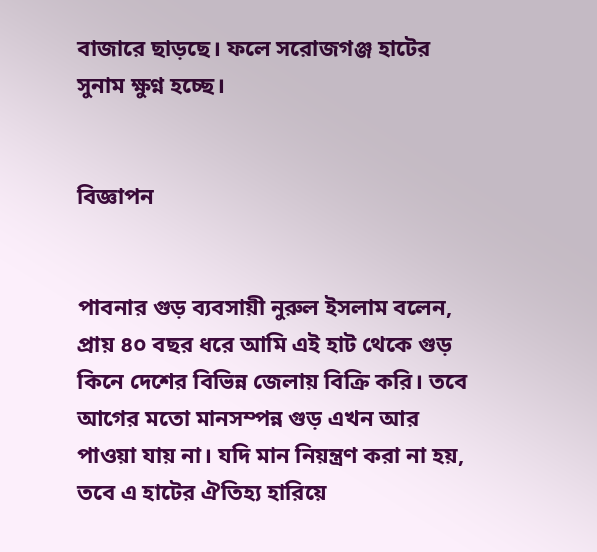বাজারে ছাড়ছে। ফলে সরোজগঞ্জ হাটের সুনাম ক্ষুণ্ন হচ্ছে।


বিজ্ঞাপন


পাবনার গুড় ব্যবসায়ী নুরুল ইসলাম বলেন, প্রায় ৪০ বছর ধরে আমি এই হাট থেকে গুড় কিনে দেশের বিভিন্ন জেলায় বিক্রি করি। তবে আগের মতো মানসম্পন্ন গুড় এখন আর পাওয়া যায় না। যদি মান নিয়ন্ত্রণ করা না হয়, তবে এ হাটের ঐতিহ্য হারিয়ে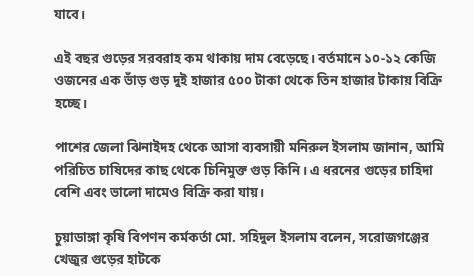যাবে।

এই বছর গুড়ের সরবরাহ কম থাকায় দাম বেড়েছে। বর্তমানে ১০-১২ কেজি ওজনের এক ভাঁড় গুড় দুই হাজার ৫০০ টাকা থেকে তিন হাজার টাকায় বিক্রি হচ্ছে।

পাশের জেলা ঝিনাইদহ থেকে আসা ব্যবসায়ী মনিরুল ইসলাম জানান, আমি পরিচিত চাষিদের কাছ থেকে চিনিমুক্ত গুড় কিনি। এ ধরনের গুড়ের চাহিদা বেশি এবং ভালো দামেও বিক্রি করা যায়।

চুয়াডাঙ্গা কৃষি বিপণন কর্মকর্তা মো. সহিদুল ইসলাম বলেন, সরোজগঞ্জের খেজুর গুড়ের হাটকে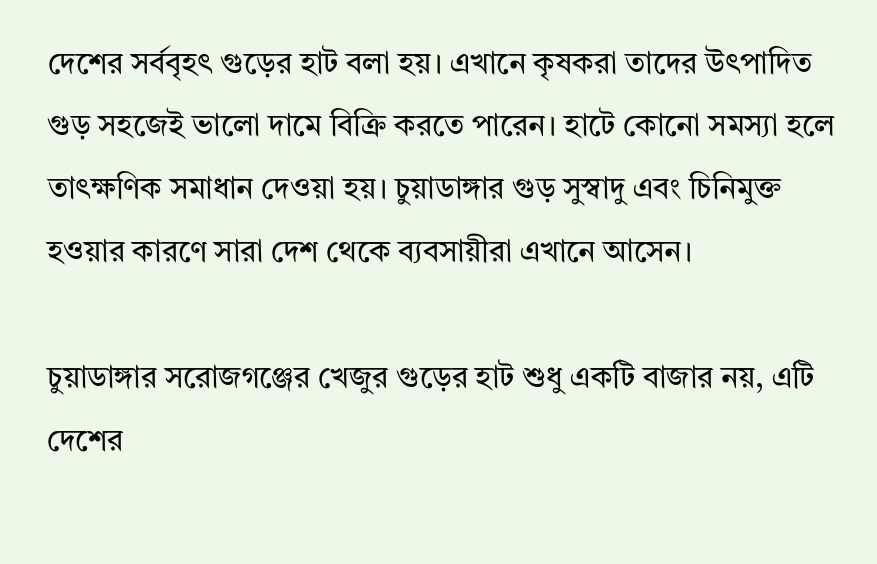দেশের সর্ববৃহৎ গুড়ের হাট বলা হয়। এখানে কৃষকরা তাদের উৎপাদিত গুড় সহজেই ভালো দামে বিক্রি করতে পারেন। হাটে কোনো সমস্যা হলে তাৎক্ষণিক সমাধান দেওয়া হয়। চুয়াডাঙ্গার গুড় সুস্বাদু এবং চিনিমুক্ত হওয়ার কারণে সারা দেশ থেকে ব্যবসায়ীরা এখানে আসেন।

চুয়াডাঙ্গার সরোজগঞ্জের খেজুর গুড়ের হাট শুধু একটি বাজার নয়, এটি দেশের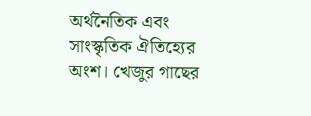অর্থনৈতিক এবং সাংস্কৃতিক ঐতিহ্যের অংশ। খেজুর গাছের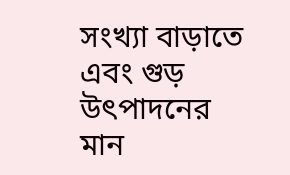সংখ্যা বাড়াতে এবং গুড় উৎপাদনের মান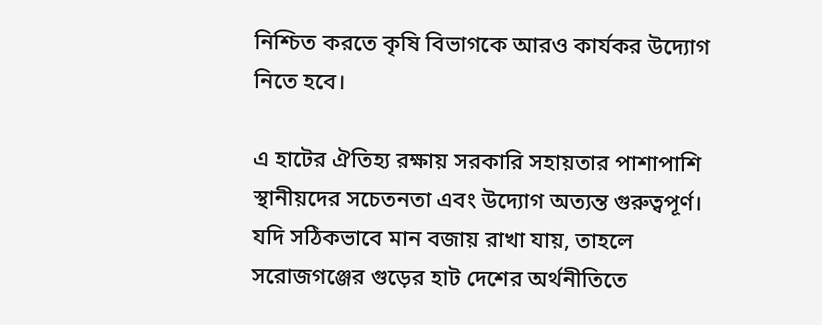নিশ্চিত করতে কৃষি বিভাগকে আরও কার্যকর উদ্যোগ নিতে হবে।

এ হাটের ঐতিহ্য রক্ষায় সরকারি সহায়তার পাশাপাশি স্থানীয়দের সচেতনতা এবং উদ্যোগ অত্যন্ত গুরুত্বপূর্ণ। যদি সঠিকভাবে মান বজায় রাখা যায়, তাহলে সরোজগঞ্জের গুড়ের হাট দেশের অর্থনীতিতে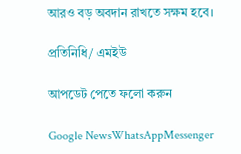আরও বড় অবদান রাখতে সক্ষম হবে।

প্রতিনিধি/ এমইউ

আপডেট পেতে ফলো করুন

Google NewsWhatsAppMessenger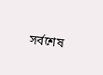সর্বশেষ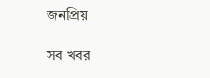জনপ্রিয়

সব খবর